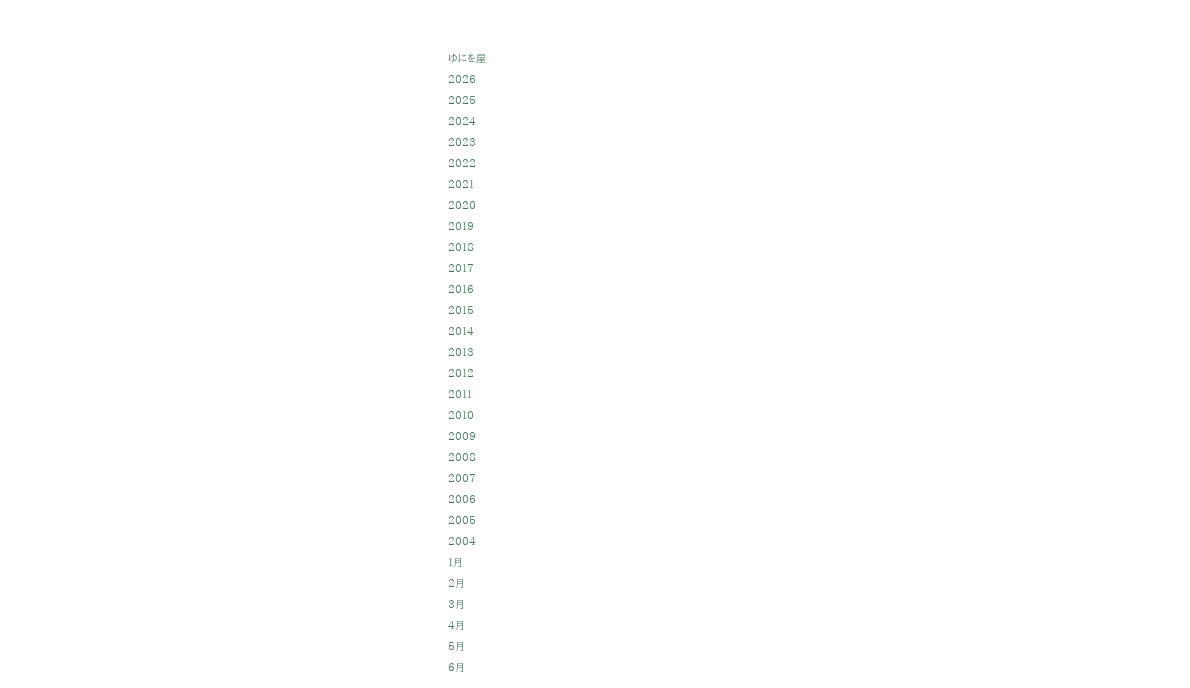ゆにを屋
2026
2025
2024
2023
2022
2021
2020
2019
2018
2017
2016
2015
2014
2013
2012
2011
2010
2009
2008
2007
2006
2005
2004
1月
2月
3月
4月
5月
6月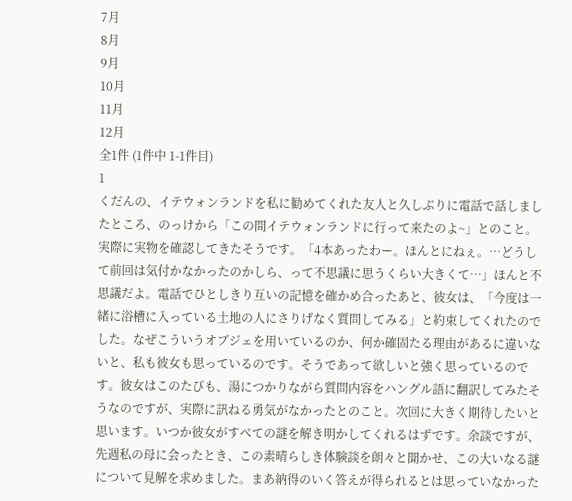7月
8月
9月
10月
11月
12月
全1件 (1件中 1-1件目)
1
くだんの、イテウォンランドを私に勧めてくれた友人と久しぶりに電話で話しましたところ、のっけから「この間イテウォンランドに行って来たのよ~」とのこと。実際に実物を確認してきたそうです。「4本あったわー。ほんとにねぇ。…どうして前回は気付かなかったのかしら、って不思議に思うくらい大きくて…」ほんと不思議だよ。電話でひとしきり互いの記憶を確かめ合ったあと、彼女は、「今度は一緒に浴槽に入っている土地の人にさりげなく質問してみる」と約束してくれたのでした。なぜこういうオブジェを用いているのか、何か確固たる理由があるに違いないと、私も彼女も思っているのです。そうであって欲しいと強く思っているのです。彼女はこのたびも、湯につかりながら質問内容をハングル語に翻訳してみたそうなのですが、実際に訊ねる勇気がなかったとのこと。次回に大きく期待したいと思います。いつか彼女がすべての謎を解き明かしてくれるはずです。余談ですが、先週私の母に会ったとき、この素晴らしき体験談を朗々と聞かせ、この大いなる謎について見解を求めました。まあ納得のいく答えが得られるとは思っていなかった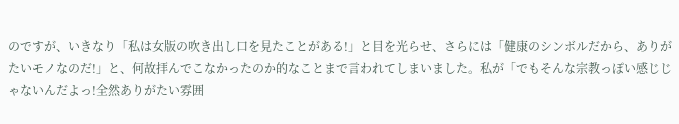のですが、いきなり「私は女版の吹き出し口を見たことがある!」と目を光らせ、さらには「健康のシンボルだから、ありがたいモノなのだ!」と、何故拝んでこなかったのか的なことまで言われてしまいました。私が「でもそんな宗教っぽい感じじゃないんだよっ!全然ありがたい雰囲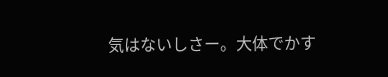気はないしさー。大体でかす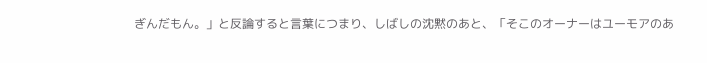ぎんだもん。」と反論すると言葉につまり、しばしの沈黙のあと、「そこのオーナーはユーモアのあ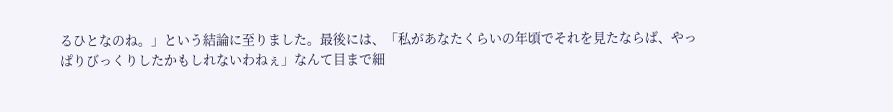るひとなのね。」という結論に至りました。最後には、「私があなたくらいの年頃でそれを見たならば、やっぱりびっくりしたかもしれないわねぇ」なんて目まで細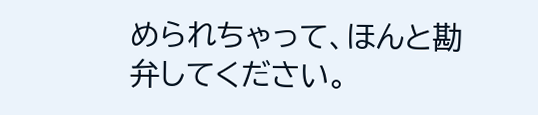められちゃって、ほんと勘弁してください。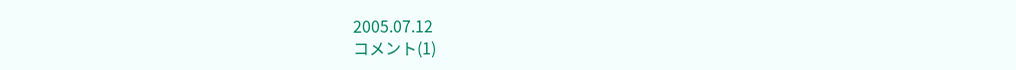2005.07.12
コメント(1)